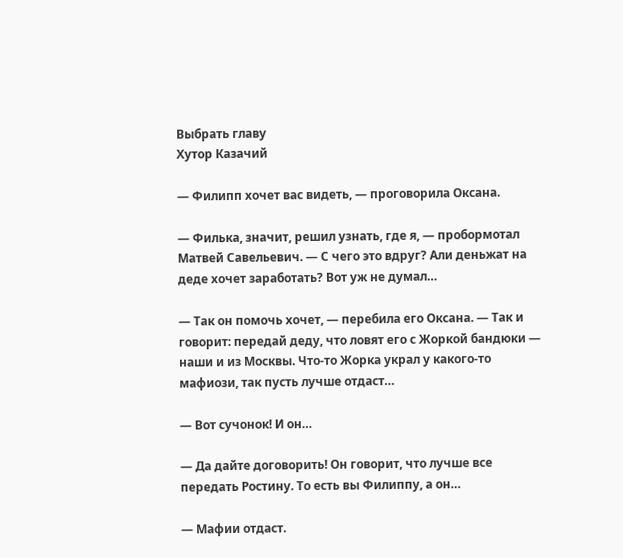Выбрать главу
Хутор Казачий

— Филипп хочет вас видеть, — проговорила Оксана.

— Филька, значит, решил узнать, где я, — пробормотал Матвей Савельевич. — С чего это вдруг? Али деньжат на деде хочет заработать? Вот уж не думал…

— Так он помочь хочет, — перебила его Оксана. — Так и говорит: передай деду, что ловят его с Жоркой бандюки — наши и из Москвы. Что-то Жорка украл у какого-то мафиози, так пусть лучше отдаст…

— Вот сучонок! И он…

— Да дайте договорить! Он говорит, что лучше все передать Ростину. То есть вы Филиппу, а он…

— Мафии отдаст.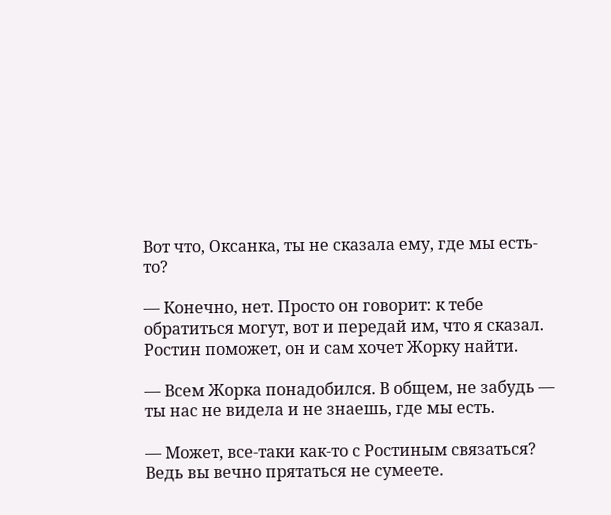Вот что, Оксанка, ты не сказала ему, где мы есть-то?

— Конечно, нет. Просто он говорит: к тебе обратиться могут, вот и передай им, что я сказал. Ростин поможет, он и сам хочет Жорку найти.

— Всем Жорка понадобился. В общем, не забудь — ты нас не видела и не знаешь, где мы есть.

— Может, все-таки как-то с Ростиным связаться? Ведь вы вечно прятаться не сумеете.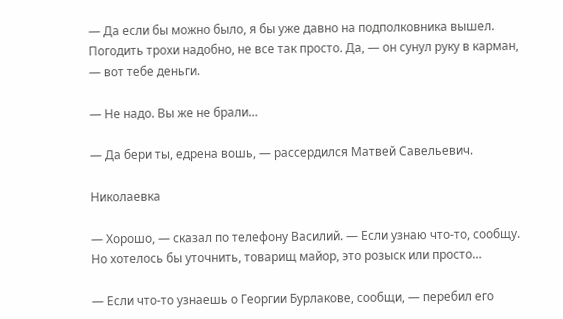— Да если бы можно было, я бы уже давно на подполковника вышел. Погодить трохи надобно, не все так просто. Да, — он сунул руку в карман, — вот тебе деньги.

— Не надо. Вы же не брали…

— Да бери ты, едрена вошь, — рассердился Матвей Савельевич.

Николаевка

— Хорошо, — сказал по телефону Василий. — Если узнаю что-то, сообщу. Но хотелось бы уточнить, товарищ майор, это розыск или просто…

— Если что-то узнаешь о Георгии Бурлакове, сообщи, — перебил его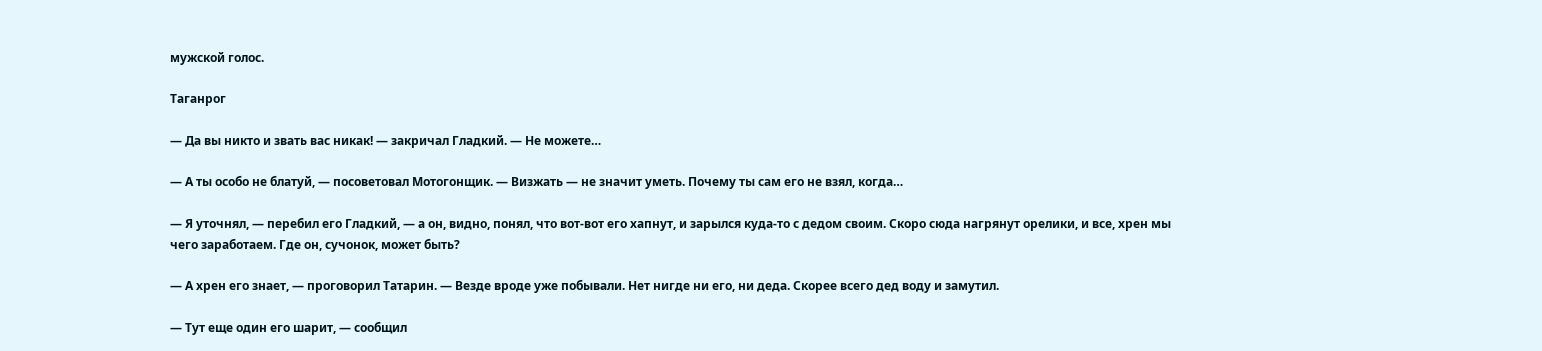мужской голос.

Таганрог

— Да вы никто и звать вас никак! — закричал Гладкий. — Не можете…

— А ты особо не блатуй, — посоветовал Мотогонщик. — Визжать — не значит уметь. Почему ты сам его не взял, когда…

— Я уточнял, — перебил его Гладкий, — а он, видно, понял, что вот-вот его хапнут, и зарылся куда-то с дедом своим. Скоро сюда нагрянут орелики, и все, хрен мы чего заработаем. Где он, сучонок, может быть?

— А хрен его знает, — проговорил Татарин. — Везде вроде уже побывали. Нет нигде ни его, ни деда. Скорее всего дед воду и замутил.

— Тут еще один его шарит, — сообщил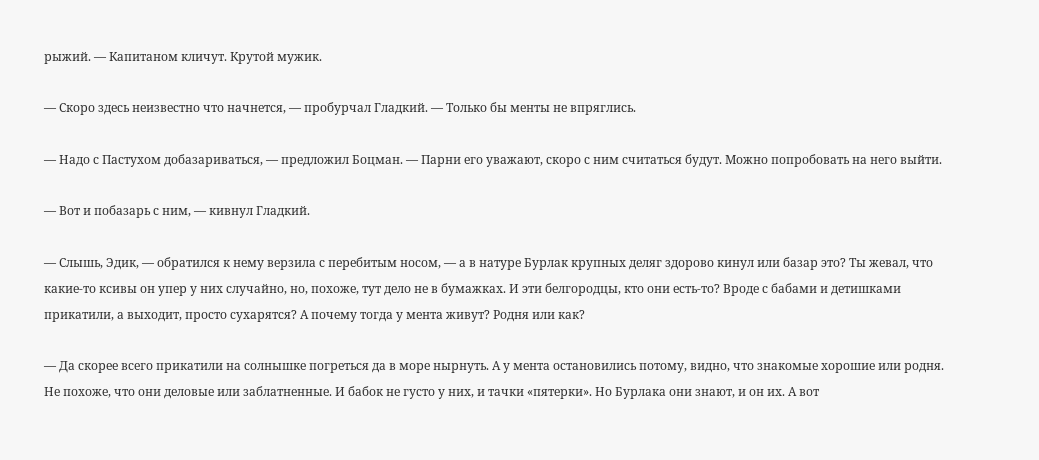рыжий. — Капитаном кличут. Крутой мужик.

— Скоро здесь неизвестно что начнется, — пробурчал Гладкий. — Только бы менты не впряглись.

— Надо с Пастухом добазариваться, — предложил Боцман. — Парни его уважают, скоро с ним считаться будут. Можно попробовать на него выйти.

— Вот и побазарь с ним, — кивнул Гладкий.

— Слышь, Эдик, — обратился к нему верзила с перебитым носом, — а в натуре Бурлак крупных деляг здорово кинул или базар это? Ты жевал, что какие-то ксивы он упер у них случайно, но, похоже, тут дело не в бумажках. И эти белгородцы, кто они есть-то? Вроде с бабами и детишками прикатили, а выходит, просто сухарятся? А почему тогда у мента живут? Родня или как?

— Да скорее всего прикатили на солнышке погреться да в море нырнуть. А у мента остановились потому, видно, что знакомые хорошие или родня. Не похоже, что они деловые или заблатненные. И бабок не густо у них, и тачки «пятерки». Но Бурлака они знают, и он их. А вот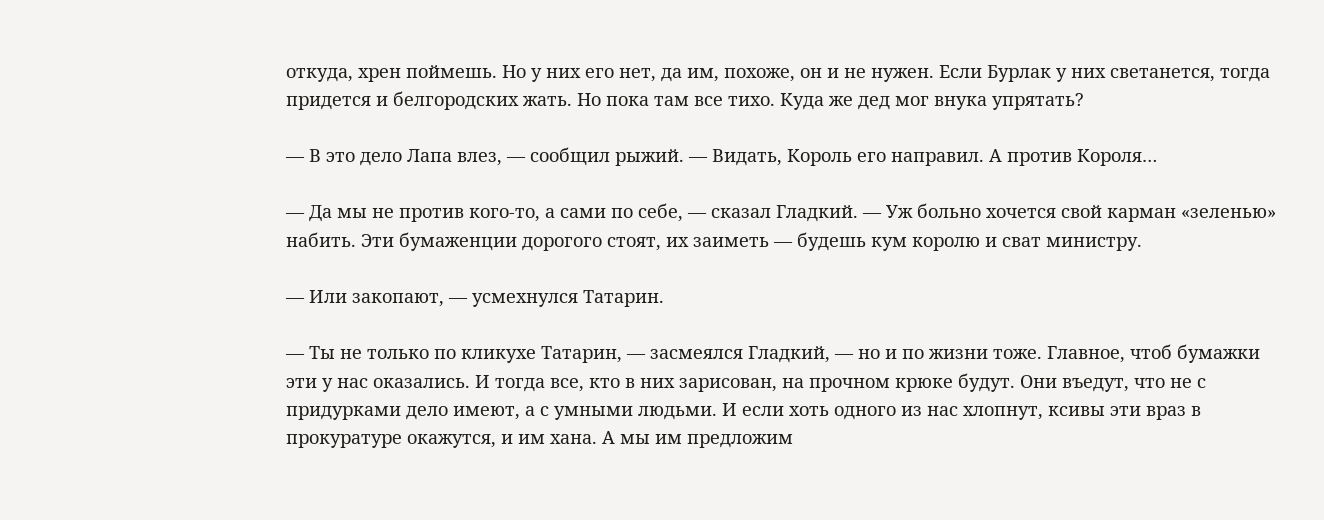откуда, хрен поймешь. Но у них его нет, да им, похоже, он и не нужен. Если Бурлак у них светанется, тогда придется и белгородских жать. Но пока там все тихо. Куда же дед мог внука упрятать?

— В это дело Лапа влез, — сообщил рыжий. — Видать, Король его направил. А против Короля…

— Да мы не против кого-то, а сами по себе, — сказал Гладкий. — Уж больно хочется свой карман «зеленью» набить. Эти бумаженции дорогого стоят, их заиметь — будешь кум королю и сват министру.

— Или закопают, — усмехнулся Татарин.

— Ты не только по кликухе Татарин, — засмеялся Гладкий, — но и по жизни тоже. Главное, чтоб бумажки эти у нас оказались. И тогда все, кто в них зарисован, на прочном крюке будут. Они въедут, что не с придурками дело имеют, а с умными людьми. И если хоть одного из нас хлопнут, ксивы эти враз в прокуратуре окажутся, и им хана. А мы им предложим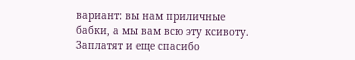вариант: вы нам приличные бабки, а мы вам всю эту ксивоту. Заплатят и еще спасибо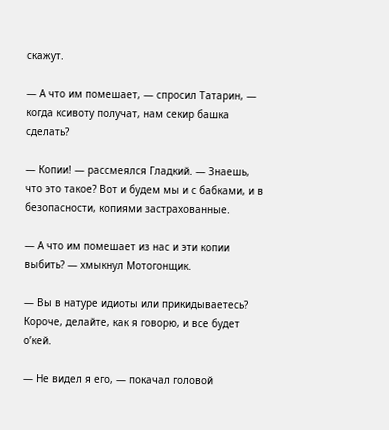скажут.

— А что им помешает, — спросил Татарин, — когда ксивоту получат, нам секир башка сделать?

— Копии! — рассмеялся Гладкий. — Знаешь, что это такое? Вот и будем мы и с бабками, и в безопасности, копиями застрахованные.

— А что им помешает из нас и эти копии выбить? — хмыкнул Мотогонщик.

— Вы в натуре идиоты или прикидываетесь? Короче, делайте, как я говорю, и все будет о’кей.

— Не видел я его, — покачал головой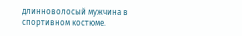длинноволосый мужчина в спортивном костюме.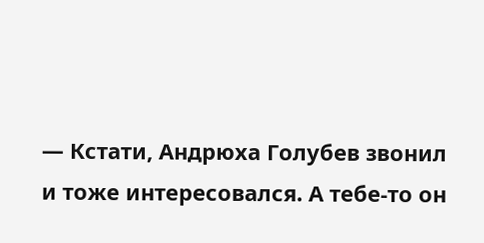— Кстати, Андрюха Голубев звонил и тоже интересовался. А тебе-то он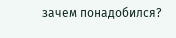зачем понадобился?